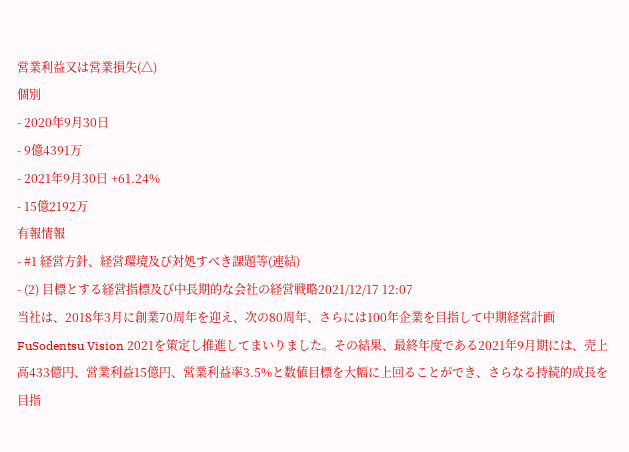営業利益又は営業損失(△)
個別
- 2020年9月30日
- 9億4391万
- 2021年9月30日 +61.24%
- 15億2192万
有報情報
- #1 経営方針、経営環境及び対処すべき課題等(連結)
- (2) 目標とする経営指標及び中長期的な会社の経営戦略2021/12/17 12:07
当社は、2018年3月に創業70周年を迎え、次の80周年、さらには100年企業を目指して中期経営計画FuSodentsu Vision 2021を策定し推進してまいりました。その結果、最終年度である2021年9月期には、売上高433億円、営業利益15億円、営業利益率3.5%と数値目標を大幅に上回ることができ、さらなる持続的成長を目指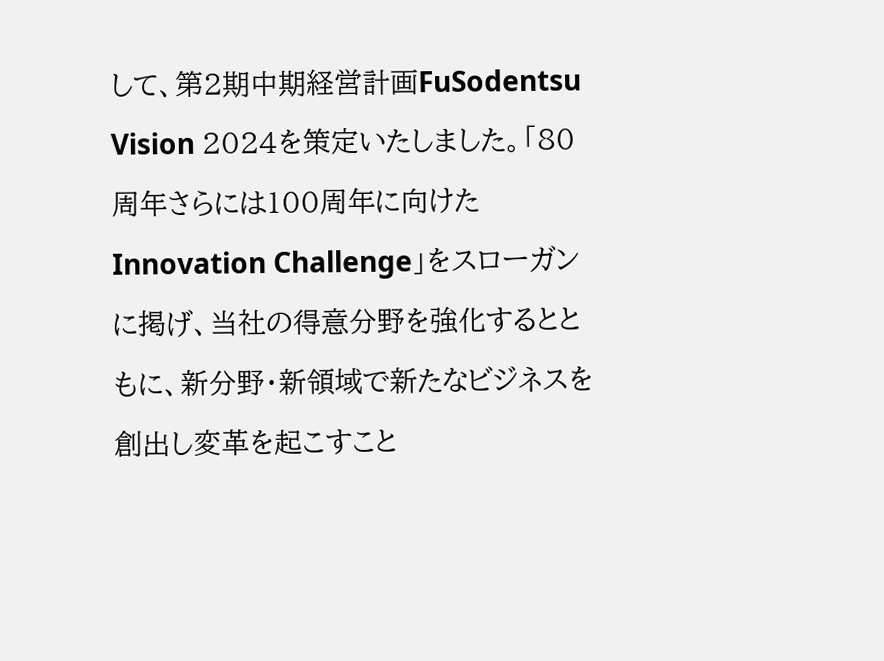して、第2期中期経営計画FuSodentsu Vision 2024を策定いたしました。「80周年さらには100周年に向けたInnovation Challenge」をスローガンに掲げ、当社の得意分野を強化するとともに、新分野・新領域で新たなビジネスを創出し変革を起こすこと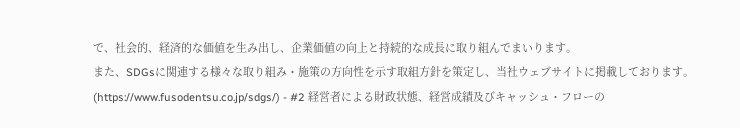で、社会的、経済的な価値を生み出し、企業価値の向上と持続的な成長に取り組んでまいります。
また、SDGsに関連する様々な取り組み・施策の方向性を示す取組方針を策定し、当社ウェブサイトに掲載しております。(https://www.fusodentsu.co.jp/sdgs/) - #2 経営者による財政状態、経営成績及びキャッシュ・フローの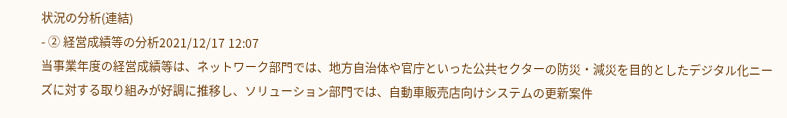状況の分析(連結)
- ② 経営成績等の分析2021/12/17 12:07
当事業年度の経営成績等は、ネットワーク部門では、地方自治体や官庁といった公共セクターの防災・減災を目的としたデジタル化ニーズに対する取り組みが好調に推移し、ソリューション部門では、自動車販売店向けシステムの更新案件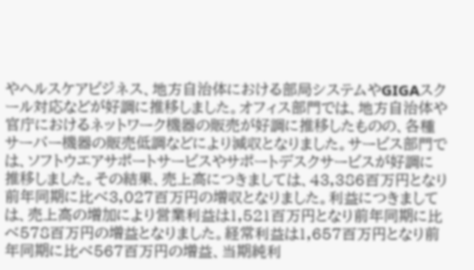やヘルスケアビジネス、地方自治体における部局システムやGIGAスクール対応などが好調に推移しました。オフィス部門では、地方自治体や官庁におけるネットワーク機器の販売が好調に推移したものの、各種サーバー機器の販売低調などにより減収となりました。サービス部門では、ソフトウエアサポートサービスやサポートデスクサービスが好調に推移しました。その結果、売上高につきましては、43,386百万円となり前年同期に比べ3,027百万円の増収となりました。利益につきましては、売上高の増加により営業利益は1,521百万円となり前年同期に比べ578百万円の増益となりました。経常利益は1,657百万円となり前年同期に比べ567百万円の増益、当期純利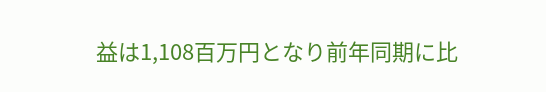益は1,108百万円となり前年同期に比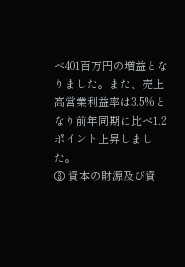べ401百万円の増益となりました。また、売上高営業利益率は3.5%となり前年同期に比べ1.2ポイント上昇しました。
③ 資本の財源及び資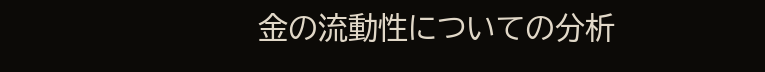金の流動性についての分析